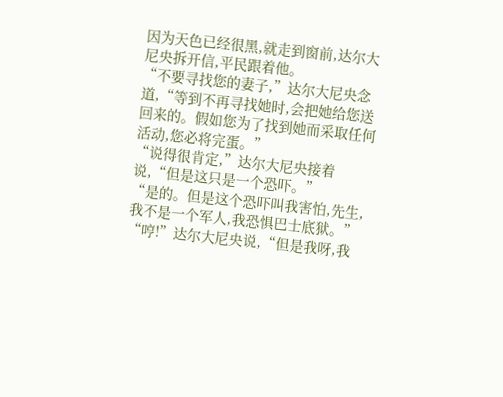因为天色已经很黑,就走到窗前,达尔大尼央拆开信,平民跟着他。
“不要寻找您的妻子,”达尔大尼央念道,“等到不再寻找她时,会把她给您送回来的。假如您为了找到她而采取任何活动,您必将完蛋。”
“说得很肯定,”达尔大尼央接着说,“但是这只是一个恐吓。”
“是的。但是这个恐吓叫我害怕,先生,我不是一个军人,我恐惧巴士底狱。”
“哼!”达尔大尼央说,“但是我呀,我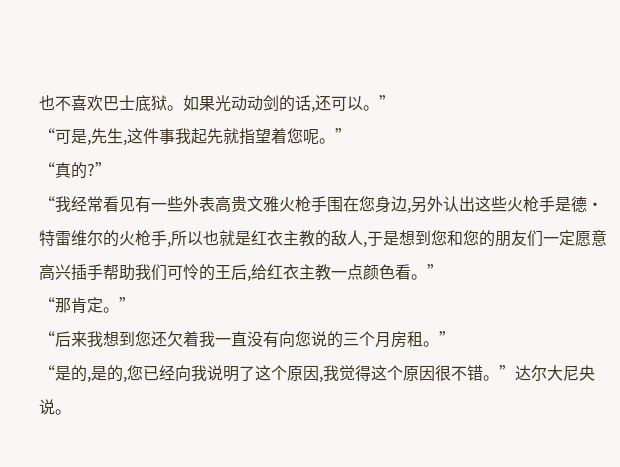也不喜欢巴士底狱。如果光动动剑的话,还可以。”
“可是,先生,这件事我起先就指望着您呢。”
“真的?”
“我经常看见有一些外表高贵文雅火枪手围在您身边,另外认出这些火枪手是德·特雷维尔的火枪手,所以也就是红衣主教的敌人,于是想到您和您的朋友们一定愿意高兴插手帮助我们可怜的王后,给红衣主教一点颜色看。”
“那肯定。”
“后来我想到您还欠着我一直没有向您说的三个月房租。”
“是的,是的,您已经向我说明了这个原因,我觉得这个原因很不错。”达尔大尼央说。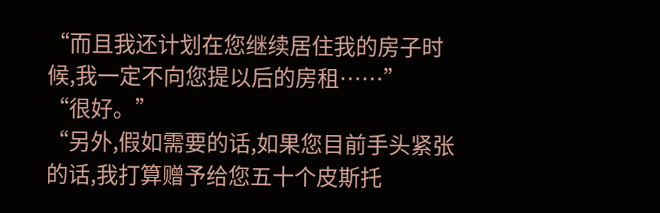“而且我还计划在您继续居住我的房子时候,我一定不向您提以后的房租……”
“很好。”
“另外,假如需要的话,如果您目前手头紧张的话,我打算赠予给您五十个皮斯托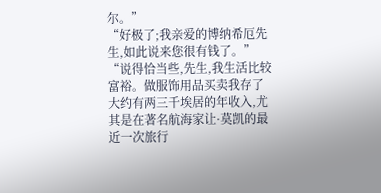尔。”
“好极了;我亲爱的博纳希厄先生,如此说来您很有钱了。”
“说得恰当些,先生,我生活比较富裕。做服饰用品买卖我存了大约有两三千埃居的年收入,尤其是在著名航海家让·莫凯的最近一次旅行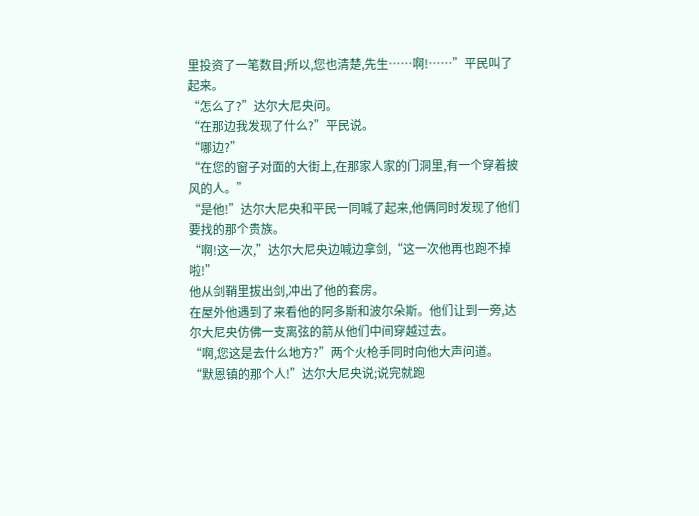里投资了一笔数目;所以,您也清楚,先生……啊!……”平民叫了起来。
“怎么了?”达尔大尼央问。
“在那边我发现了什么?”平民说。
“哪边?”
“在您的窗子对面的大街上,在那家人家的门洞里,有一个穿着披风的人。”
“是他!”达尔大尼央和平民一同喊了起来,他俩同时发现了他们要找的那个贵族。
“啊!这一次,”达尔大尼央边喊边拿剑,“这一次他再也跑不掉啦!”
他从剑鞘里拔出剑,冲出了他的套房。
在屋外他遇到了来看他的阿多斯和波尔朵斯。他们让到一旁,达尔大尼央仿佛一支离弦的箭从他们中间穿越过去。
“啊,您这是去什么地方?”两个火枪手同时向他大声问道。
“默恩镇的那个人!”达尔大尼央说;说完就跑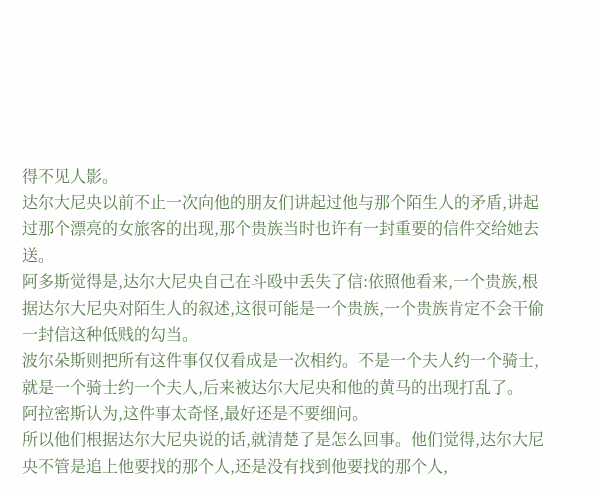得不见人影。
达尔大尼央以前不止一次向他的朋友们讲起过他与那个陌生人的矛盾,讲起过那个漂亮的女旅客的出现,那个贵族当时也许有一封重要的信件交给她去送。
阿多斯觉得是,达尔大尼央自己在斗殴中丢失了信:依照他看来,一个贵族,根据达尔大尼央对陌生人的叙述,这很可能是一个贵族,一个贵族肯定不会干偷一封信这种低贱的勾当。
波尔朵斯则把所有这件事仅仅看成是一次相约。不是一个夫人约一个骑士,就是一个骑士约一个夫人,后来被达尔大尼央和他的黄马的出现打乱了。
阿拉密斯认为,这件事太奇怪,最好还是不要细问。
所以他们根据达尔大尼央说的话,就清楚了是怎么回事。他们觉得,达尔大尼央不管是追上他要找的那个人,还是没有找到他要找的那个人,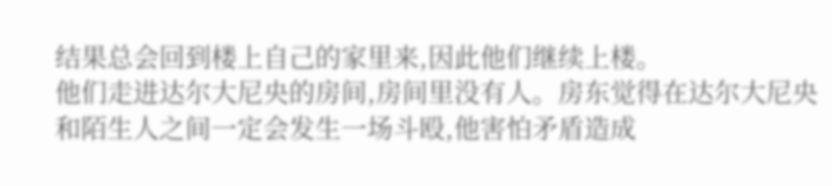结果总会回到楼上自己的家里来,因此他们继续上楼。
他们走进达尔大尼央的房间,房间里没有人。房东觉得在达尔大尼央和陌生人之间一定会发生一场斗殴,他害怕矛盾造成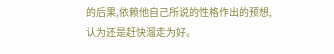的后果,依赖他自己所说的性格作出的预想,认为还是赶快溜走为好。